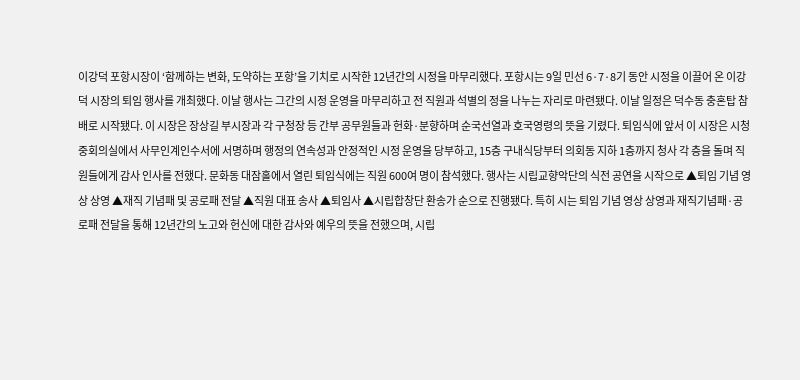이강덕 포항시장이 ‘함께하는 변화, 도약하는 포항’을 기치로 시작한 12년간의 시정을 마무리했다. 포항시는 9일 민선 6·7·8기 동안 시정을 이끌어 온 이강덕 시장의 퇴임 행사를 개최했다. 이날 행사는 그간의 시정 운영을 마무리하고 전 직원과 석별의 정을 나누는 자리로 마련됐다. 이날 일정은 덕수동 충혼탑 참배로 시작됐다. 이 시장은 장상길 부시장과 각 구청장 등 간부 공무원들과 헌화·분향하며 순국선열과 호국영령의 뜻을 기렸다. 퇴임식에 앞서 이 시장은 시청 중회의실에서 사무인계인수서에 서명하며 행정의 연속성과 안정적인 시정 운영을 당부하고, 15층 구내식당부터 의회동 지하 1층까지 청사 각 층을 돌며 직원들에게 감사 인사를 전했다. 문화동 대잠홀에서 열린 퇴임식에는 직원 600여 명이 참석했다. 행사는 시립교향악단의 식전 공연을 시작으로 ▲퇴임 기념 영상 상영 ▲재직 기념패 및 공로패 전달 ▲직원 대표 송사 ▲퇴임사 ▲시립합창단 환송가 순으로 진행됐다. 특히 시는 퇴임 기념 영상 상영과 재직기념패·공로패 전달을 통해 12년간의 노고와 헌신에 대한 감사와 예우의 뜻을 전했으며, 시립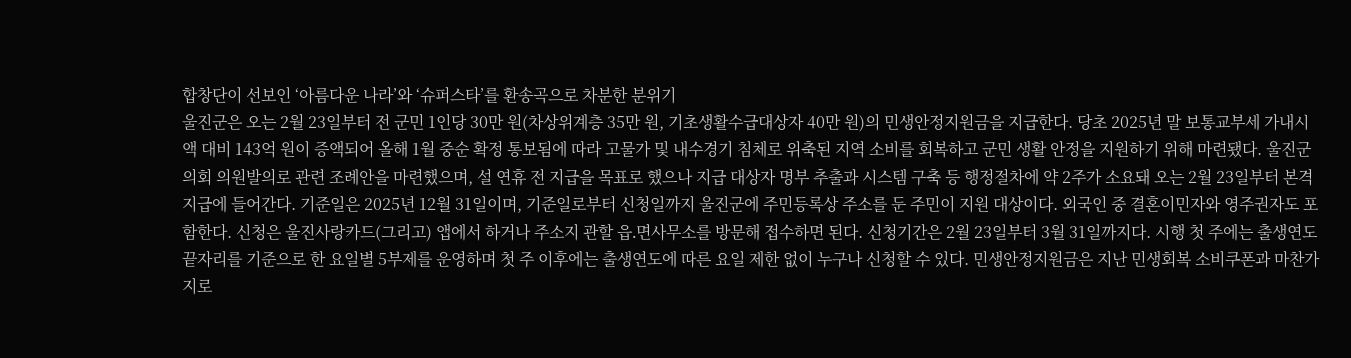합창단이 선보인 ‘아름다운 나라’와 ‘슈퍼스타’를 환송곡으로 차분한 분위기
울진군은 오는 2월 23일부터 전 군민 1인당 30만 원(차상위계층 35만 원, 기초생활수급대상자 40만 원)의 민생안정지원금을 지급한다. 당초 2025년 말 보통교부세 가내시액 대비 143억 원이 증액되어 올해 1월 중순 확정 통보됨에 따라 고물가 및 내수경기 침체로 위축된 지역 소비를 회복하고 군민 생활 안정을 지원하기 위해 마련됐다. 울진군의회 의원발의로 관련 조례안을 마련했으며, 설 연휴 전 지급을 목표로 했으나 지급 대상자 명부 추출과 시스템 구축 등 행정절차에 약 2주가 소요돼 오는 2월 23일부터 본격 지급에 들어간다. 기준일은 2025년 12월 31일이며, 기준일로부터 신청일까지 울진군에 주민등록상 주소를 둔 주민이 지원 대상이다. 외국인 중 결혼이민자와 영주권자도 포함한다. 신청은 울진사랑카드(그리고) 앱에서 하거나 주소지 관할 읍․면사무소를 방문해 접수하면 된다. 신청기간은 2월 23일부터 3월 31일까지다. 시행 첫 주에는 출생연도 끝자리를 기준으로 한 요일별 5부제를 운영하며 첫 주 이후에는 출생연도에 따른 요일 제한 없이 누구나 신청할 수 있다. 민생안정지원금은 지난 민생회복 소비쿠폰과 마찬가지로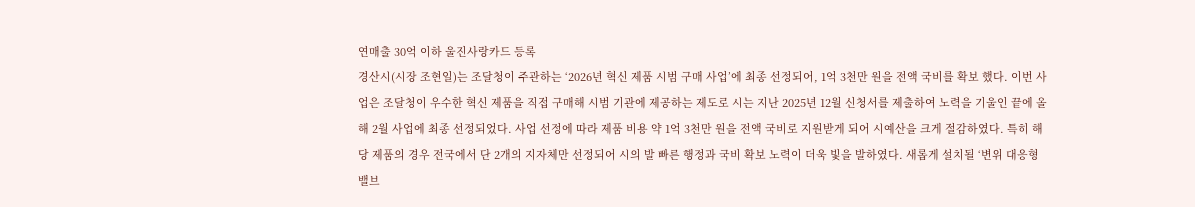연매출 30억 이하 울진사랑카드 등록
경산시(시장 조현일)는 조달청이 주관하는 ‘2026년 혁신 제품 시범 구매 사업’에 최종 선정되어, 1억 3천만 원을 전액 국비를 확보 했다. 이번 사업은 조달청이 우수한 혁신 제품을 직접 구매해 시범 기관에 제공하는 제도로 시는 지난 2025년 12월 신청서를 제출하여 노력을 기울인 끝에 올해 2월 사업에 최종 선정되었다. 사업 선정에 따라 제품 비용 약 1억 3천만 원을 전액 국비로 지원받게 되어 시예산을 크게 절감하였다. 특히 해당 제품의 경우 전국에서 단 2개의 지자체만 선정되어 시의 발 빠른 행정과 국비 확보 노력이 더욱 빛을 발하였다. 새롭게 설치될 ‘변위 대응형 밸브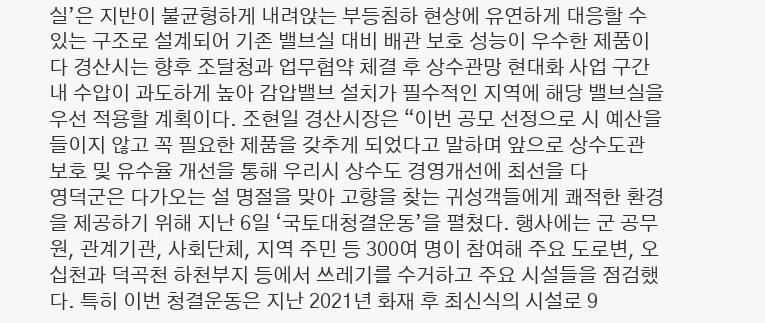실’은 지반이 불균형하게 내려앉는 부등침하 현상에 유연하게 대응할 수 있는 구조로 설계되어 기존 밸브실 대비 배관 보호 성능이 우수한 제품이다 경산시는 향후 조달청과 업무협약 체결 후 상수관망 현대화 사업 구간 내 수압이 과도하게 높아 감압밸브 설치가 필수적인 지역에 해당 밸브실을 우선 적용할 계획이다. 조현일 경산시장은 “이번 공모 선정으로 시 예산을 들이지 않고 꼭 필요한 제품을 갖추게 되었다고 말하며 앞으로 상수도관 보호 및 유수율 개선을 통해 우리시 상수도 경영개선에 최선을 다
영덕군은 다가오는 설 명절을 맞아 고향을 찾는 귀성객들에게 쾌적한 환경을 제공하기 위해 지난 6일 ‘국토대청결운동’을 펼쳤다. 행사에는 군 공무원, 관계기관, 사회단체, 지역 주민 등 300여 명이 참여해 주요 도로변, 오십천과 덕곡천 하천부지 등에서 쓰레기를 수거하고 주요 시설들을 점검했다. 특히 이번 청결운동은 지난 2021년 화재 후 최신식의 시설로 9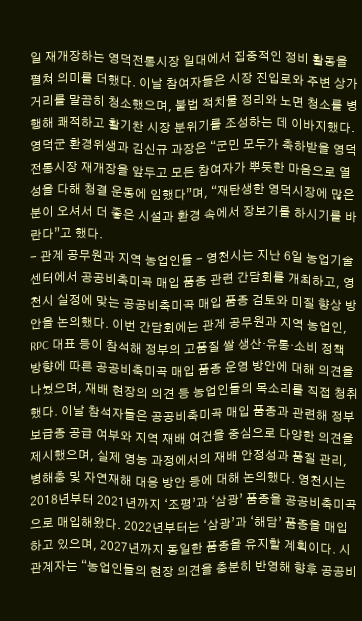일 재개장하는 영덕전통시장 일대에서 집중적인 정비 활동을 펼쳐 의미를 더했다. 이날 참여자들은 시장 진입로와 주변 상가 거리를 말끔히 청소했으며, 불법 적치물 정리와 노면 청소를 병행해 쾌적하고 활기찬 시장 분위기를 조성하는 데 이바지했다. 영덕군 환경위생과 김신규 과장은 “군민 모두가 축하받을 영덕전통시장 재개장을 앞두고 모든 참여자가 뿌듯한 마음으로 열성을 다해 청결 운동에 임했다”며, “재탄생한 영덕시장에 많은 분이 오셔서 더 좋은 시설과 환경 속에서 장보기를 하시기를 바란다”고 했다.
- 관계 공무원과 지역 농업인들 - 영천시는 지난 6일 농업기술센터에서 공공비축미곡 매입 품종 관련 간담회를 개최하고, 영천시 실정에 맞는 공공비축미곡 매입 품종 검토와 미질 향상 방안을 논의했다. 이번 간담회에는 관계 공무원과 지역 농업인, RPC 대표 등이 참석해 정부의 고품질 쌀 생산·유통·소비 정책 방향에 따른 공공비축미곡 매입 품종 운영 방안에 대해 의견을 나눴으며, 재배 현장의 의견 등 농업인들의 목소리를 직접 청취했다. 이날 참석자들은 공공비축미곡 매입 품종과 관련해 정부 보급종 공급 여부와 지역 재배 여건을 중심으로 다양한 의견을 제시했으며, 실제 영농 과정에서의 재배 안정성과 품질 관리, 병해충 및 자연재해 대응 방안 등에 대해 논의했다. 영천시는 2018년부터 2021년까지 ‘조평’과 ‘삼광’ 품종을 공공비축미곡으로 매입해왔다. 2022년부터는 ‘삼광’과 ‘해담’ 품종을 매입하고 있으며, 2027년까지 동일한 품종을 유지할 계획이다. 시 관계자는 “농업인들의 현장 의견을 충분히 반영해 향후 공공비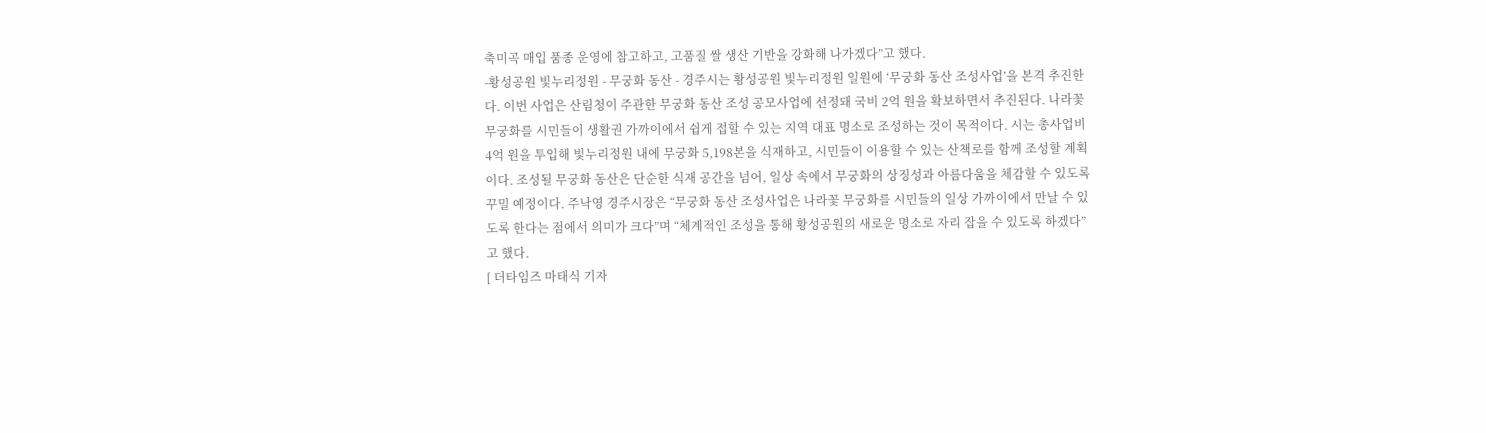축미곡 매입 품종 운영에 참고하고, 고품질 쌀 생산 기반을 강화해 나가겠다”고 했다.
-황성공원 빛누리정원 - 무궁화 동산 - 경주시는 황성공원 빛누리정원 일원에 ‘무궁화 동산 조성사업’을 본격 추진한다. 이번 사업은 산림청이 주관한 무궁화 동산 조성 공모사업에 선정돼 국비 2억 원을 확보하면서 추진된다. 나라꽃 무궁화를 시민들이 생활권 가까이에서 쉽게 접할 수 있는 지역 대표 명소로 조성하는 것이 목적이다. 시는 총사업비 4억 원을 투입해 빛누리정원 내에 무궁화 5,198본을 식재하고, 시민들이 이용할 수 있는 산책로를 함께 조성할 계획이다. 조성될 무궁화 동산은 단순한 식재 공간을 넘어, 일상 속에서 무궁화의 상징성과 아름다움을 체감할 수 있도록 꾸밀 예정이다. 주낙영 경주시장은 “무궁화 동산 조성사업은 나라꽃 무궁화를 시민들의 일상 가까이에서 만날 수 있도록 한다는 점에서 의미가 크다”며 “체계적인 조성을 통해 황성공원의 새로운 명소로 자리 잡을 수 있도록 하겠다”고 했다.
[ 더타임즈 마태식 기자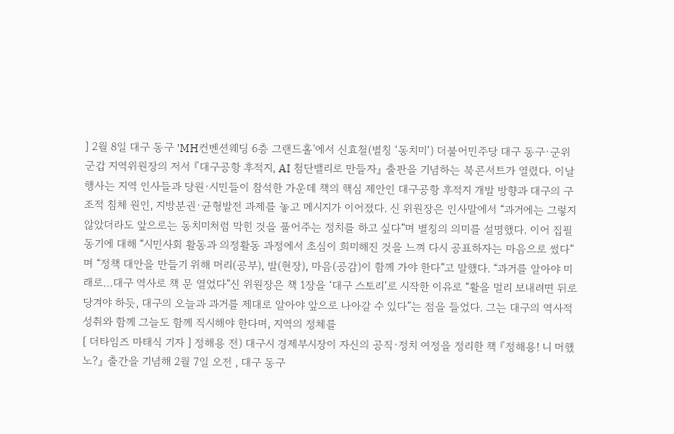] 2월 8일 대구 동구 'MH컨벤션웨딩 6층 그랜드홀'에서 신효철(별칭 ‘동치미’) 더불어민주당 대구 동구·군위군갑 지역위원장의 저서 『대구공항 후적지, AI 첨단밸리로 만들자』 출판을 기념하는 북콘서트가 열렸다. 이날 행사는 지역 인사들과 당원·시민들이 참석한 가운데 책의 핵심 제안인 대구공항 후적지 개발 방향과 대구의 구조적 침체 원인, 지방분권·균형발전 과제를 놓고 메시지가 이어졌다. 신 위원장은 인사말에서 “과거에는 그렇지 않았더라도 앞으로는 동치미처럼 막힌 것을 풀어주는 정치를 하고 싶다”며 별칭의 의미를 설명했다. 이어 집필 동기에 대해 “시민사회 활동과 의정활동 과정에서 초심이 희미해진 것을 느껴 다시 공표하자는 마음으로 썼다”며 “정책 대안을 만들기 위해 머리(공부), 발(현장), 마음(공감)이 함께 가야 한다”고 말했다. “과거를 알아야 미래로…대구 역사로 책 문 열었다”신 위원장은 책 1장을 ‘대구 스토리’로 시작한 이유로 “활을 멀리 보내려면 뒤로 당겨야 하듯, 대구의 오늘과 과거를 제대로 알아야 앞으로 나아갈 수 있다”는 점을 들었다. 그는 대구의 역사적 성취와 함께 그늘도 함께 직시해야 한다며, 지역의 정체를
[ 더타임즈 마태식 기자 ] 정해용 전) 대구시 경제부시장이 자신의 공직·정치 여정을 정리한 책 『정해용! 니 머했노?』 출간을 기념해 2월 7일 오전 , 대구 동구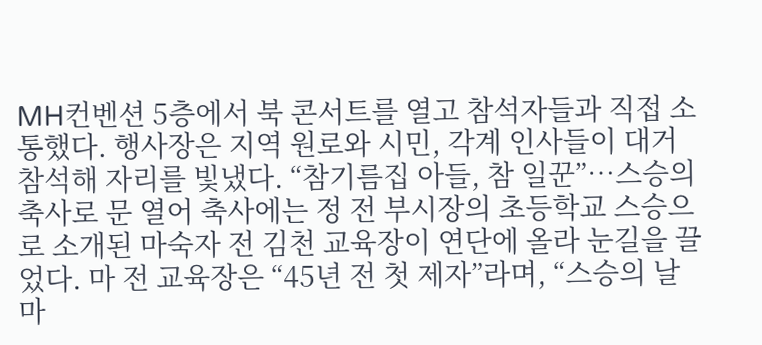MH컨벤션 5층에서 북 콘서트를 열고 참석자들과 직접 소통했다. 행사장은 지역 원로와 시민, 각계 인사들이 대거 참석해 자리를 빛냈다. “참기름집 아들, 참 일꾼”…스승의 축사로 문 열어 축사에는 정 전 부시장의 초등학교 스승으로 소개된 마숙자 전 김천 교육장이 연단에 올라 눈길을 끌었다. 마 전 교육장은 “45년 전 첫 제자”라며, “스승의 날마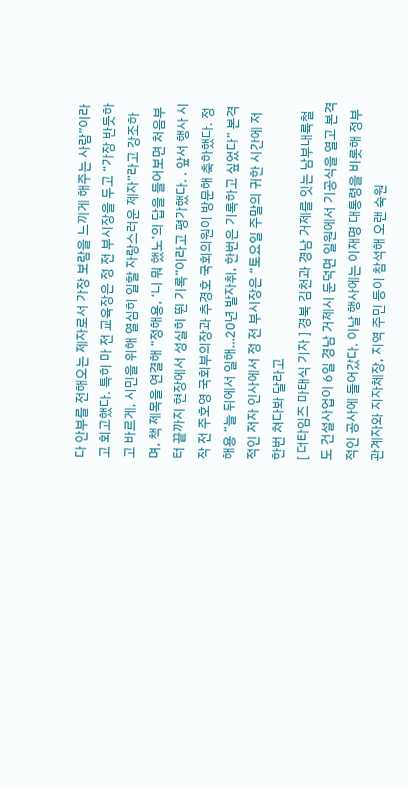다 안부를 전해오는 제자로서 가장 보람을 느끼게 해주는 사람”이라고 회고했다. 특히 마 전 교육장은 정 전 부시장을 두고 “가장 반듯하고 바르게, 시민을 위해 열심히 일할 자랑스러운 제자”라고 강조하며, 책 제목을 연결해 “정해용, ‘니 뭐 했노’의 답을 들어보면 처음부터 끝까지 현장에서 성실히 뛴 기록”이라고 평가했다. . 앞서 행사 시작 전 주호영 국회부의장과 추경호 국회의원이 방문해 축하했다. 정해용 “늘 뒤에서 일해…20년 발자취, 한번은 기록하고 싶었다” 본격적인 저자 인사에서 정 전 부시장은 “토요일 주말의 귀한 시간에 저 한번 쳐다봐 달라고
[ 더타임즈 마태식 기자 ] 경북 김천과 경남 거제를 잇는 남부내륙철도 건설사업이 6일 경남 거제시 둔덕면 일원에서 기공식을 열고 본격적인 공사에 들어갔다. 이날 행사에는 이재명 대통령을 비롯해 정부 관계자와 지자체장, 지역 주민 등이 참석해 오랜 숙원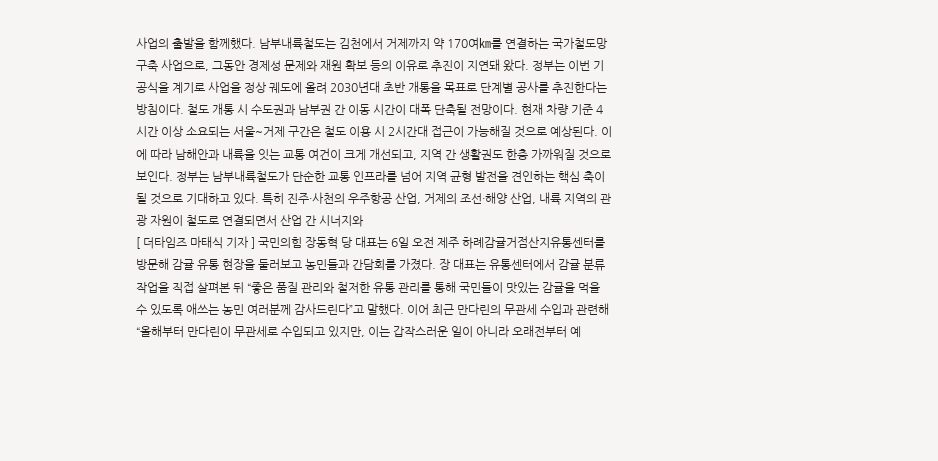사업의 출발을 함께했다. 남부내륙철도는 김천에서 거제까지 약 170여㎞를 연결하는 국가철도망 구축 사업으로, 그동안 경제성 문제와 재원 확보 등의 이유로 추진이 지연돼 왔다. 정부는 이번 기공식을 계기로 사업을 정상 궤도에 올려 2030년대 초반 개통을 목표로 단계별 공사를 추진한다는 방침이다. 철도 개통 시 수도권과 남부권 간 이동 시간이 대폭 단축될 전망이다. 현재 차량 기준 4시간 이상 소요되는 서울~거제 구간은 철도 이용 시 2시간대 접근이 가능해질 것으로 예상된다. 이에 따라 남해안과 내륙을 잇는 교통 여건이 크게 개선되고, 지역 간 생활권도 한층 가까워질 것으로 보인다. 정부는 남부내륙철도가 단순한 교통 인프라를 넘어 지역 균형 발전을 견인하는 핵심 축이 될 것으로 기대하고 있다. 특히 진주·사천의 우주항공 산업, 거제의 조선·해양 산업, 내륙 지역의 관광 자원이 철도로 연결되면서 산업 간 시너지와
[ 더타임즈 마태식 기자 ] 국민의힘 장동혁 당 대표는 6일 오전 제주 하례감귤거점산지유통센터를 방문해 감귤 유통 현장을 둘러보고 농민들과 간담회를 가졌다. 장 대표는 유통센터에서 감귤 분류 작업을 직접 살펴본 뒤 “좋은 품질 관리와 철저한 유통 관리를 통해 국민들이 맛있는 감귤을 먹을 수 있도록 애쓰는 농민 여러분께 감사드린다”고 말했다. 이어 최근 만다린의 무관세 수입과 관련해 “올해부터 만다린이 무관세로 수입되고 있지만, 이는 갑작스러운 일이 아니라 오래전부터 예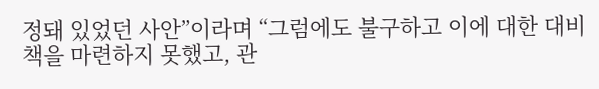정돼 있었던 사안”이라며 “그럼에도 불구하고 이에 대한 대비책을 마련하지 못했고, 관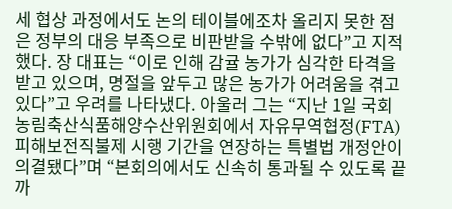세 협상 과정에서도 논의 테이블에조차 올리지 못한 점은 정부의 대응 부족으로 비판받을 수밖에 없다”고 지적했다. 장 대표는 “이로 인해 감귤 농가가 심각한 타격을 받고 있으며, 명절을 앞두고 많은 농가가 어려움을 겪고 있다”고 우려를 나타냈다. 아울러 그는 “지난 1일 국회 농림축산식품해양수산위원회에서 자유무역협정(FTA) 피해보전직불제 시행 기간을 연장하는 특별법 개정안이 의결됐다”며 “본회의에서도 신속히 통과될 수 있도록 끝까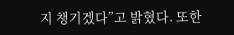지 챙기겠다”고 밝혔다. 또한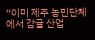“이미 제주 농민단체에서 감귤 산업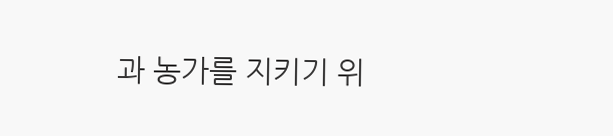과 농가를 지키기 위